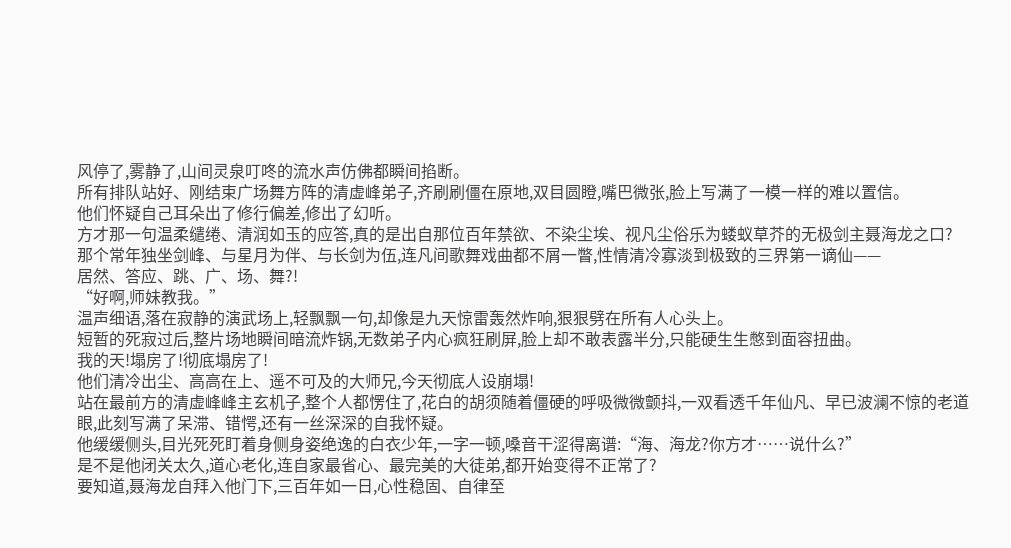风停了,雾静了,山间灵泉叮咚的流水声仿佛都瞬间掐断。
所有排队站好、刚结束广场舞方阵的清虚峰弟子,齐刷刷僵在原地,双目圆瞪,嘴巴微张,脸上写满了一模一样的难以置信。
他们怀疑自己耳朵出了修行偏差,修出了幻听。
方才那一句温柔缱绻、清润如玉的应答,真的是出自那位百年禁欲、不染尘埃、视凡尘俗乐为蝼蚁草芥的无极剑主聂海龙之口?
那个常年独坐剑峰、与星月为伴、与长剑为伍,连凡间歌舞戏曲都不屑一瞥,性情清冷寡淡到极致的三界第一谪仙——
居然、答应、跳、广、场、舞?!
“好啊,师妹教我。”
温声细语,落在寂静的演武场上,轻飘飘一句,却像是九天惊雷轰然炸响,狠狠劈在所有人心头上。
短暂的死寂过后,整片场地瞬间暗流炸锅,无数弟子内心疯狂刷屏,脸上却不敢表露半分,只能硬生生憋到面容扭曲。
我的天!塌房了!彻底塌房了!
他们清冷出尘、高高在上、遥不可及的大师兄,今天彻底人设崩塌!
站在最前方的清虚峰峰主玄机子,整个人都愣住了,花白的胡须随着僵硬的呼吸微微颤抖,一双看透千年仙凡、早已波澜不惊的老道眼,此刻写满了呆滞、错愕,还有一丝深深的自我怀疑。
他缓缓侧头,目光死死盯着身侧身姿绝逸的白衣少年,一字一顿,嗓音干涩得离谱:“海、海龙?你方才……说什么?”
是不是他闭关太久,道心老化,连自家最省心、最完美的大徒弟,都开始变得不正常了?
要知道,聂海龙自拜入他门下,三百年如一日,心性稳固、自律至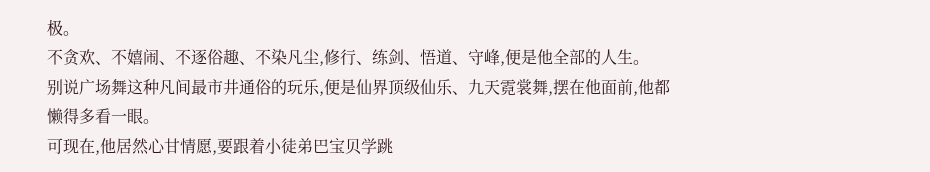极。
不贪欢、不嬉闹、不逐俗趣、不染凡尘,修行、练剑、悟道、守峰,便是他全部的人生。
别说广场舞这种凡间最市井通俗的玩乐,便是仙界顶级仙乐、九天霓裳舞,摆在他面前,他都懒得多看一眼。
可现在,他居然心甘情愿,要跟着小徒弟巴宝贝学跳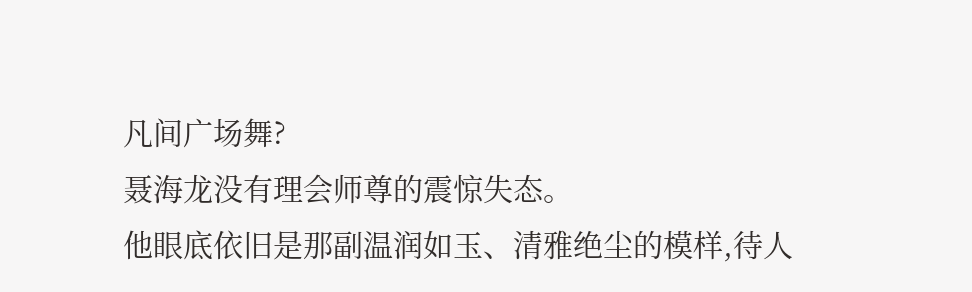凡间广场舞?
聂海龙没有理会师尊的震惊失态。
他眼底依旧是那副温润如玉、清雅绝尘的模样,待人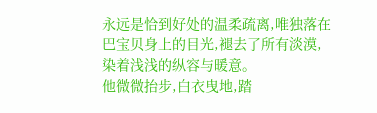永远是恰到好处的温柔疏离,唯独落在巴宝贝身上的目光,褪去了所有淡漠,染着浅浅的纵容与暖意。
他微微抬步,白衣曳地,踏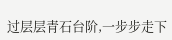过层层青石台阶,一步步走下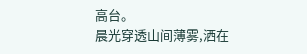高台。
晨光穿透山间薄雾,洒在